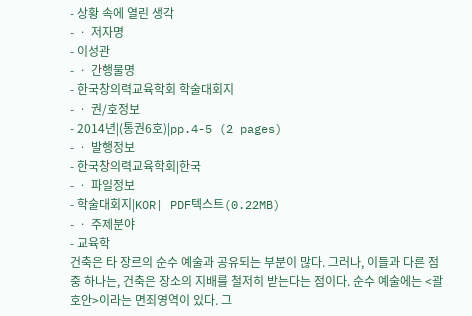- 상황 속에 열린 생각
- ㆍ 저자명
- 이성관
- ㆍ 간행물명
- 한국창의력교육학회 학술대회지
- ㆍ 권/호정보
- 2014년|(통권6호)|pp.4-5 (2 pages)
- ㆍ 발행정보
- 한국창의력교육학회|한국
- ㆍ 파일정보
- 학술대회지|KOR| PDF텍스트(0.22MB)
- ㆍ 주제분야
- 교육학
건축은 타 장르의 순수 예술과 공유되는 부분이 많다. 그러나, 이들과 다른 점 중 하나는, 건축은 장소의 지배를 철저히 받는다는 점이다. 순수 예술에는 <괄호안>이라는 면죄영역이 있다. 그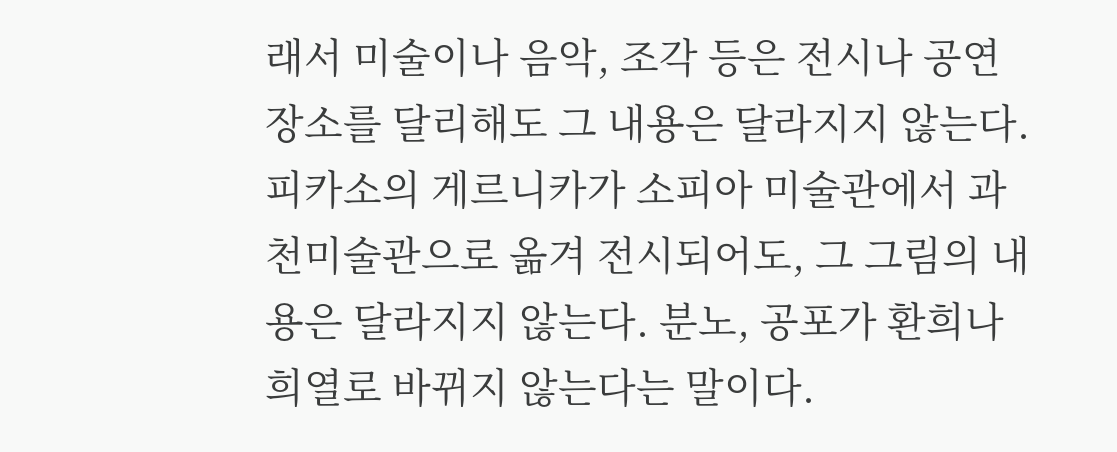래서 미술이나 음악, 조각 등은 전시나 공연 장소를 달리해도 그 내용은 달라지지 않는다. 피카소의 게르니카가 소피아 미술관에서 과천미술관으로 옮겨 전시되어도, 그 그림의 내용은 달라지지 않는다. 분노, 공포가 환희나 희열로 바뀌지 않는다는 말이다.